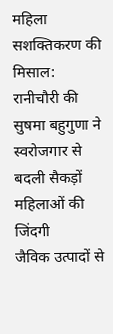महिला सशक्तिकरण की मिसाल: रानीचौरी की सुषमा बहुगुणा ने स्वरोजगार से बदली सैकड़ों महिलाओं की जिंदगी
जैविक उत्पादों से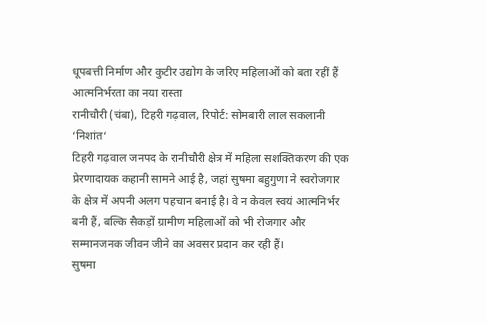धूपबत्ती निर्माण और कुटीर उद्योग के जरिए महिलाओं को बता रहीं हैं आत्मनिर्भरता का नया रास्ता
रानीचौरी (चंबा), टिहरी गढ़वाल, रिपोर्ट: सोमबारी लाल सकलानी ‘निशांत‘
टिहरी गढ़वाल जनपद के रानीचौरी क्षेत्र में महिला सशक्तिकरण की एक प्रेरणादायक कहानी सामने आई है, जहां सुषमा बहुगुणा ने स्वरोजगार के क्षेत्र में अपनी अलग पहचान बनाई है। वे न केवल स्वयं आत्मनिर्भर बनी हैं, बल्कि सैकड़ों ग्रामीण महिलाओं को भी रोजगार और सम्मानजनक जीवन जीने का अवसर प्रदान कर रही हैं।
सुषमा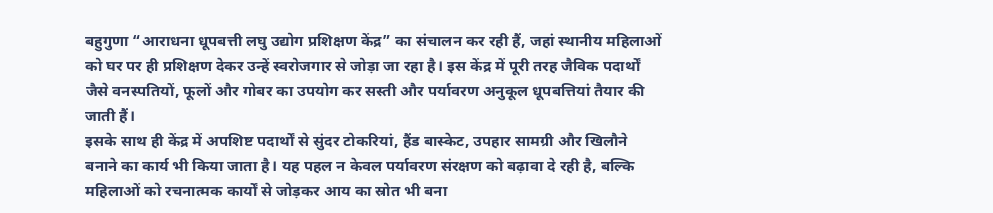बहुगुणा “आराधना धूपबत्ती लघु उद्योग प्रशिक्षण केंद्र” का संचालन कर रही हैं, जहां स्थानीय महिलाओं को घर पर ही प्रशिक्षण देकर उन्हें स्वरोजगार से जोड़ा जा रहा है। इस केंद्र में पूरी तरह जैविक पदार्थों जैसे वनस्पतियों, फूलों और गोबर का उपयोग कर सस्ती और पर्यावरण अनुकूल धूपबत्तियां तैयार की जाती हैं।
इसके साथ ही केंद्र में अपशिष्ट पदार्थों से सुंदर टोकरियां, हैंड बास्केट, उपहार सामग्री और खिलौने बनाने का कार्य भी किया जाता है। यह पहल न केवल पर्यावरण संरक्षण को बढ़ावा दे रही है, बल्कि महिलाओं को रचनात्मक कार्यों से जोड़कर आय का स्रोत भी बना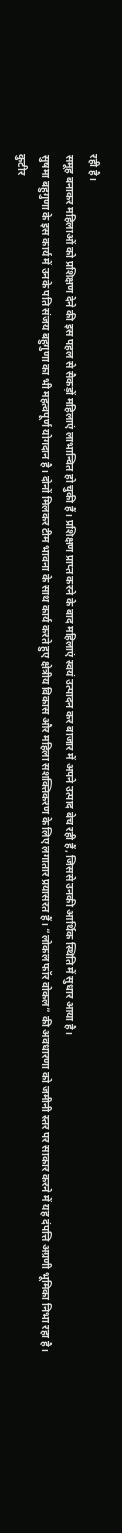रही है।
समूह बनाकर महिलाओं को प्रशिक्षण देने की इस पहल से सैकड़ों महिलाएं लाभान्वित हो चुकी हैं। प्रशिक्षण प्राप्त करने के बाद महिलाएं स्वयं उत्पादन कर बाजार में अपने उत्पाद बेच रही हैं, जिससे उनकी आर्थिक स्थिति में सुधार आया है।
सुषमा बहुगुणा के इस कार्य में उनके पति संजय बहुगुणा का भी महत्वपूर्ण योगदान है। दोनों मिलकर टीम भावना के साथ कार्य करते हुए क्षेत्रीय विकास और महिला सशक्तिकरण के लिए लगातार प्रयासरत हैं। “लोकल फॉर वोकल” की अवधारणा को जमीनी स्तर पर साकार करने में यह दंपत्ति अग्रणी भूमिका निभा रहा है।
कुटीर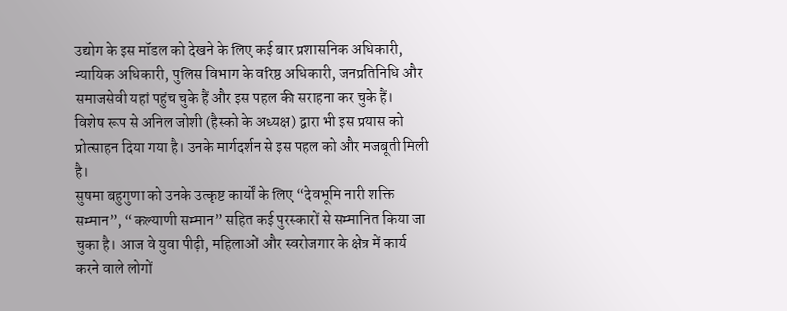उद्योग के इस मॉडल को देखने के लिए कई बार प्रशासनिक अधिकारी, न्यायिक अधिकारी, पुलिस विभाग के वरिष्ठ अधिकारी, जनप्रतिनिधि और समाजसेवी यहां पहुंच चुके हैं और इस पहल की सराहना कर चुके हैं।
विशेष रूप से अनिल जोशी (हैस्को के अध्यक्ष) द्वारा भी इस प्रयास को प्रोत्साहन दिया गया है। उनके मार्गदर्शन से इस पहल को और मजबूती मिली है।
सुषमा बहुगुणा को उनके उत्कृष्ट कार्यों के लिए “देवभूमि नारी शक्ति सम्मान”, “कल्याणी सम्मान” सहित कई पुरस्कारों से सम्मानित किया जा चुका है। आज वे युवा पीढ़ी, महिलाओं और स्वरोजगार के क्षेत्र में कार्य करने वाले लोगों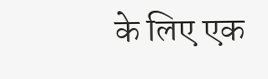के लिए एक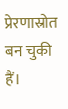प्रेरणास्रोत बन चुकी हैं।